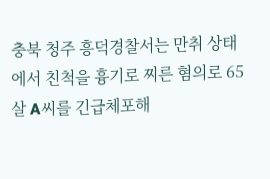충북 청주 흥덕경찰서는 만취 상태에서 친척을 흉기로 찌른 혐의로 65살 A씨를 긴급체포해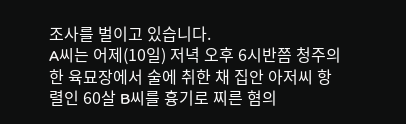조사를 벌이고 있습니다.
A씨는 어제(10일) 저녁 오후 6시반쯤 청주의 한 육묘장에서 술에 취한 채 집안 아저씨 항렬인 60살 B씨를 흉기로 찌른 혐의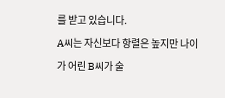를 받고 있습니다.
A씨는 자신보다 항렬은 높지만 나이가 어린 B씨가 술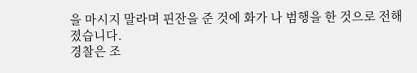을 마시지 말라며 핀잔을 준 것에 화가 나 범행을 한 것으로 전해졌습니다.
경찰은 조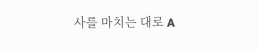사를 마치는 대로 A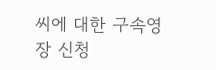씨에 대한 구속영장 신청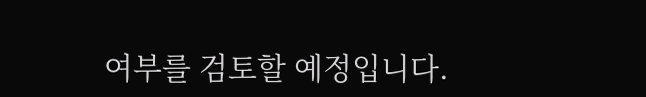여부를 검토할 예정입니다.